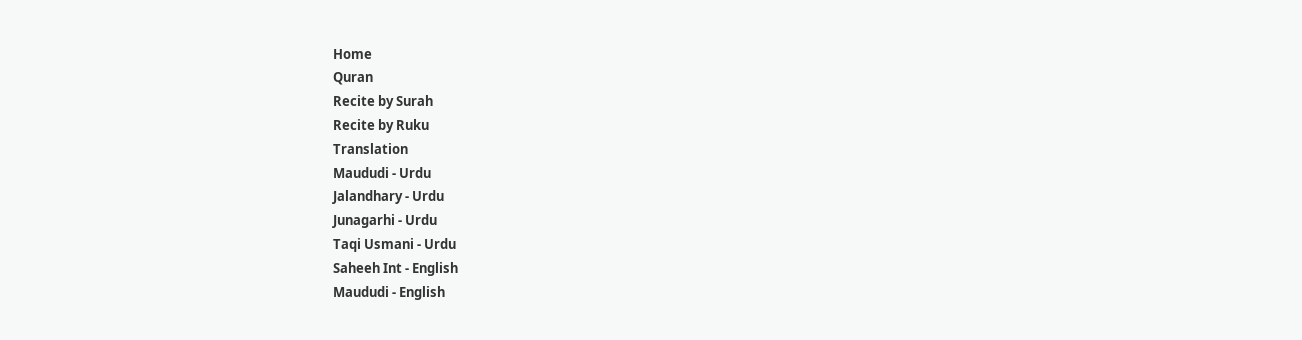Home
Quran
Recite by Surah
Recite by Ruku
Translation
Maududi - Urdu
Jalandhary - Urdu
Junagarhi - Urdu
Taqi Usmani - Urdu
Saheeh Int - English
Maududi - English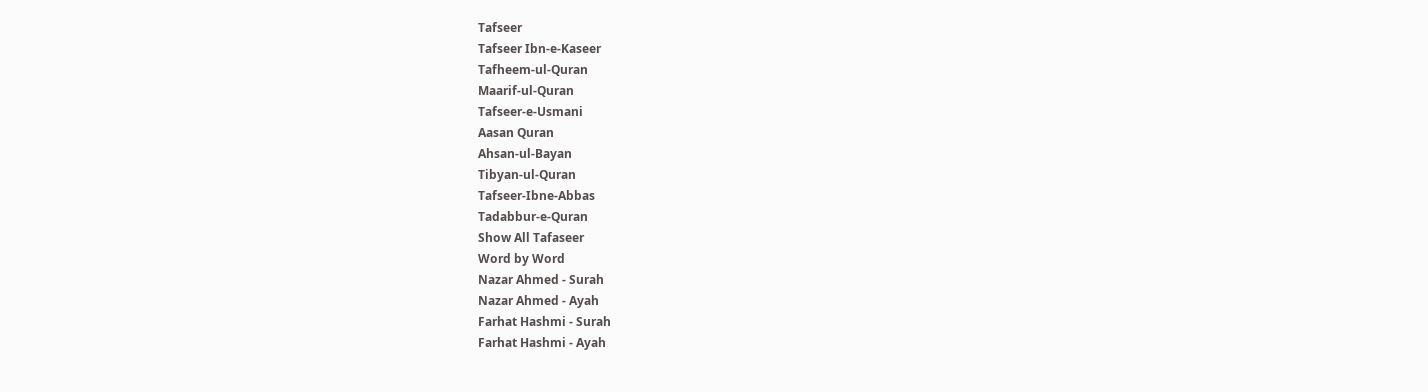Tafseer
Tafseer Ibn-e-Kaseer
Tafheem-ul-Quran
Maarif-ul-Quran
Tafseer-e-Usmani
Aasan Quran
Ahsan-ul-Bayan
Tibyan-ul-Quran
Tafseer-Ibne-Abbas
Tadabbur-e-Quran
Show All Tafaseer
Word by Word
Nazar Ahmed - Surah
Nazar Ahmed - Ayah
Farhat Hashmi - Surah
Farhat Hashmi - Ayah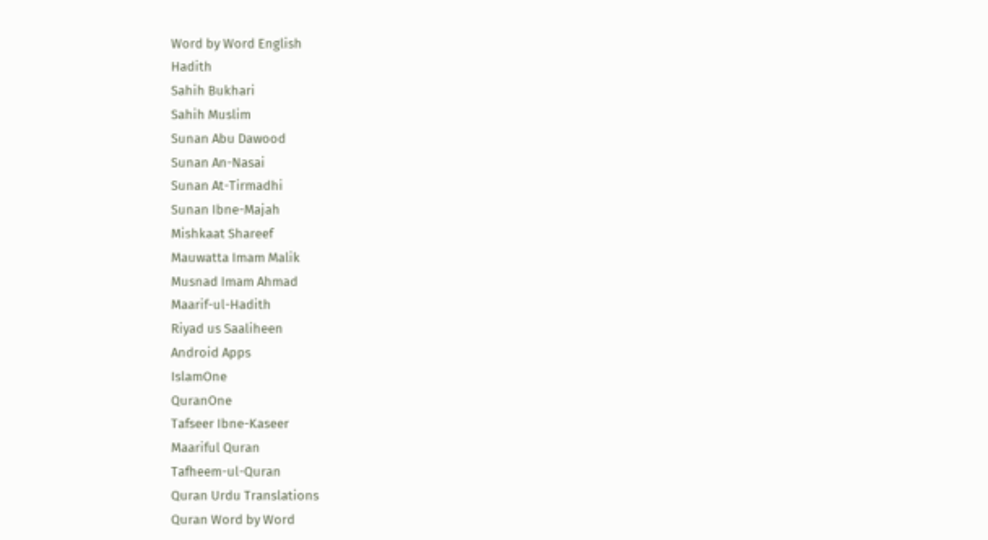Word by Word English
Hadith
Sahih Bukhari
Sahih Muslim
Sunan Abu Dawood
Sunan An-Nasai
Sunan At-Tirmadhi
Sunan Ibne-Majah
Mishkaat Shareef
Mauwatta Imam Malik
Musnad Imam Ahmad
Maarif-ul-Hadith
Riyad us Saaliheen
Android Apps
IslamOne
QuranOne
Tafseer Ibne-Kaseer
Maariful Quran
Tafheem-ul-Quran
Quran Urdu Translations
Quran Word by Word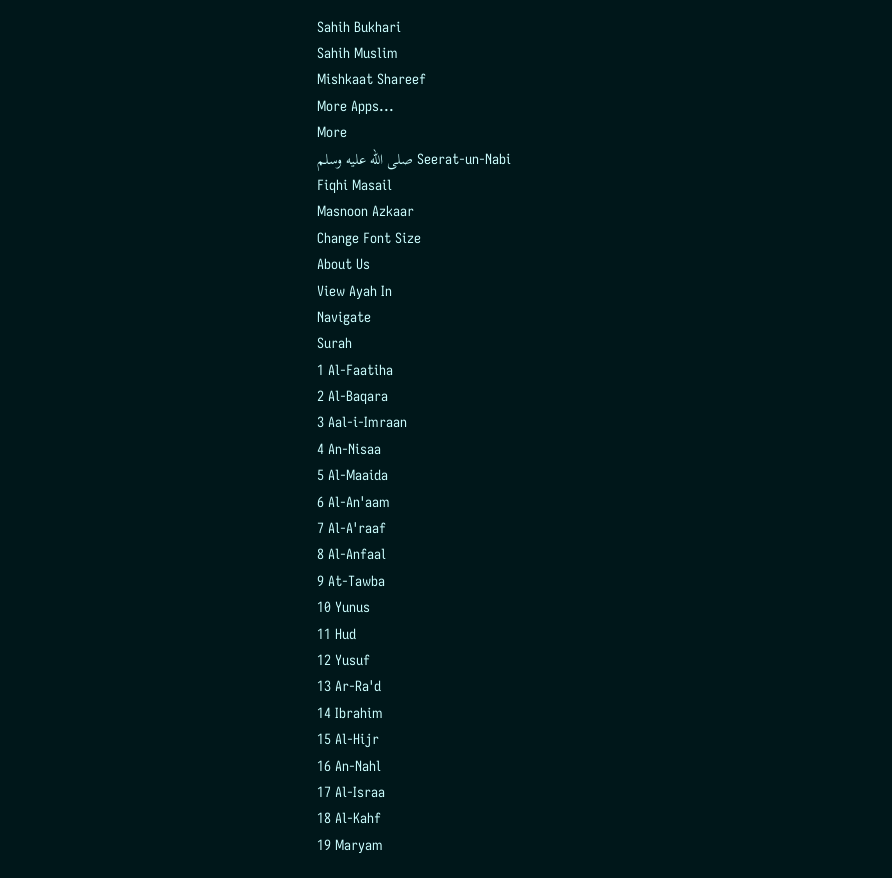Sahih Bukhari
Sahih Muslim
Mishkaat Shareef
More Apps...
More
Seerat-un-Nabi صلى الله عليه وسلم
Fiqhi Masail
Masnoon Azkaar
Change Font Size
About Us
View Ayah In
Navigate
Surah
1 Al-Faatiha
2 Al-Baqara
3 Aal-i-Imraan
4 An-Nisaa
5 Al-Maaida
6 Al-An'aam
7 Al-A'raaf
8 Al-Anfaal
9 At-Tawba
10 Yunus
11 Hud
12 Yusuf
13 Ar-Ra'd
14 Ibrahim
15 Al-Hijr
16 An-Nahl
17 Al-Israa
18 Al-Kahf
19 Maryam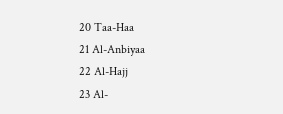20 Taa-Haa
21 Al-Anbiyaa
22 Al-Hajj
23 Al-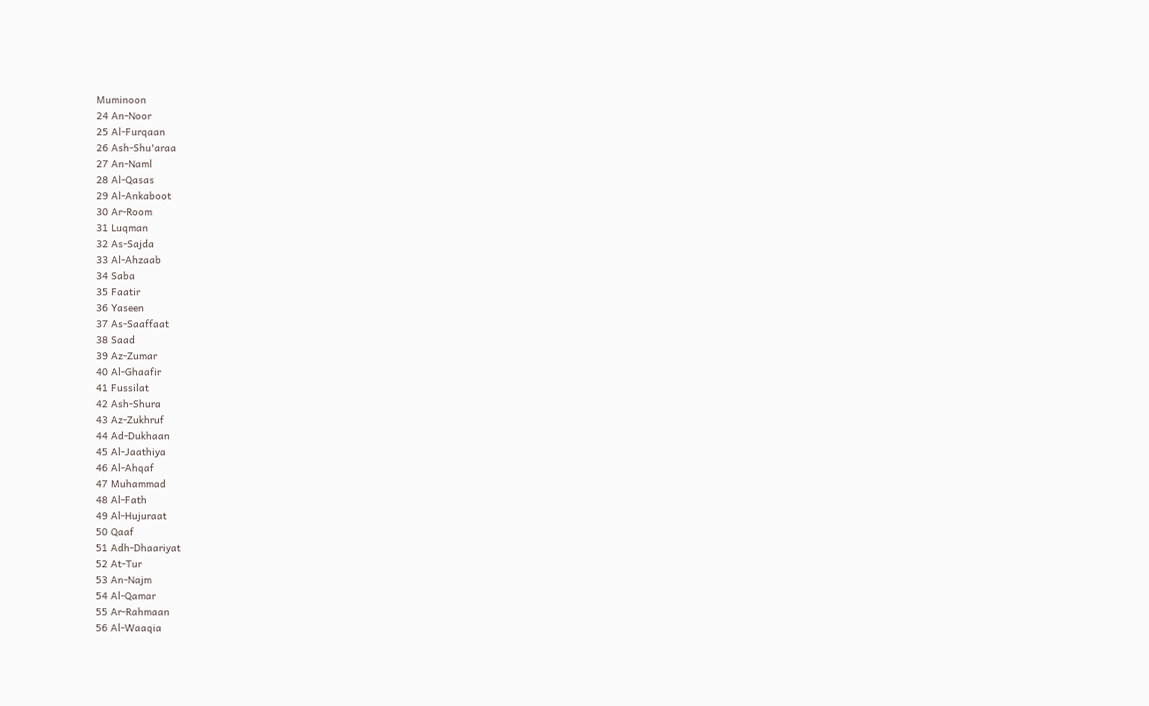Muminoon
24 An-Noor
25 Al-Furqaan
26 Ash-Shu'araa
27 An-Naml
28 Al-Qasas
29 Al-Ankaboot
30 Ar-Room
31 Luqman
32 As-Sajda
33 Al-Ahzaab
34 Saba
35 Faatir
36 Yaseen
37 As-Saaffaat
38 Saad
39 Az-Zumar
40 Al-Ghaafir
41 Fussilat
42 Ash-Shura
43 Az-Zukhruf
44 Ad-Dukhaan
45 Al-Jaathiya
46 Al-Ahqaf
47 Muhammad
48 Al-Fath
49 Al-Hujuraat
50 Qaaf
51 Adh-Dhaariyat
52 At-Tur
53 An-Najm
54 Al-Qamar
55 Ar-Rahmaan
56 Al-Waaqia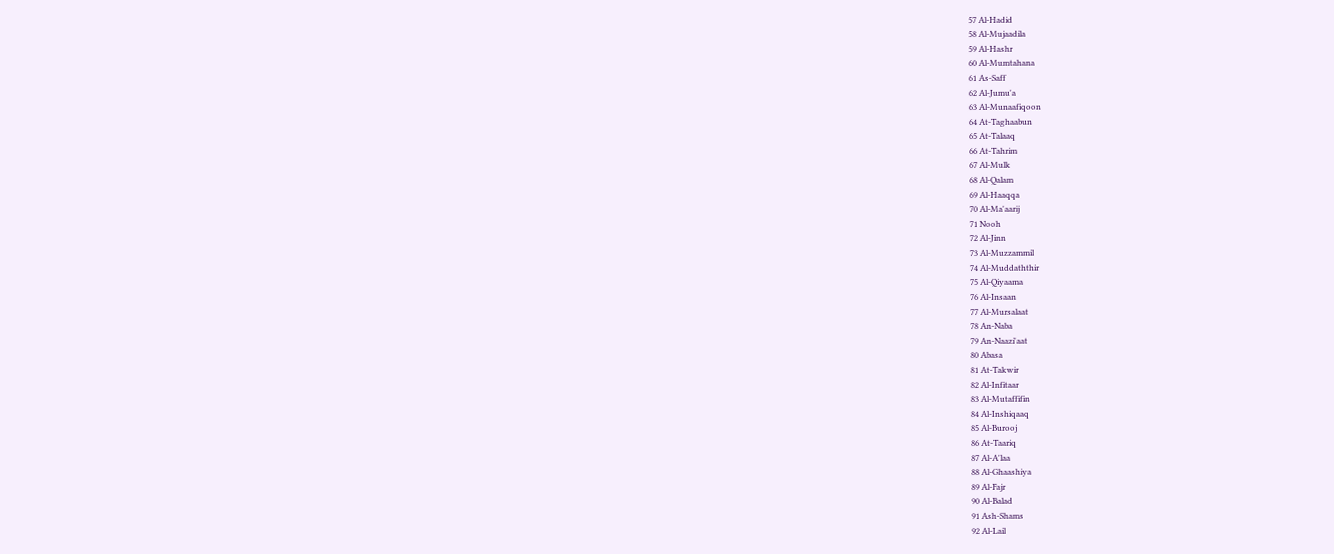57 Al-Hadid
58 Al-Mujaadila
59 Al-Hashr
60 Al-Mumtahana
61 As-Saff
62 Al-Jumu'a
63 Al-Munaafiqoon
64 At-Taghaabun
65 At-Talaaq
66 At-Tahrim
67 Al-Mulk
68 Al-Qalam
69 Al-Haaqqa
70 Al-Ma'aarij
71 Nooh
72 Al-Jinn
73 Al-Muzzammil
74 Al-Muddaththir
75 Al-Qiyaama
76 Al-Insaan
77 Al-Mursalaat
78 An-Naba
79 An-Naazi'aat
80 Abasa
81 At-Takwir
82 Al-Infitaar
83 Al-Mutaffifin
84 Al-Inshiqaaq
85 Al-Burooj
86 At-Taariq
87 Al-A'laa
88 Al-Ghaashiya
89 Al-Fajr
90 Al-Balad
91 Ash-Shams
92 Al-Lail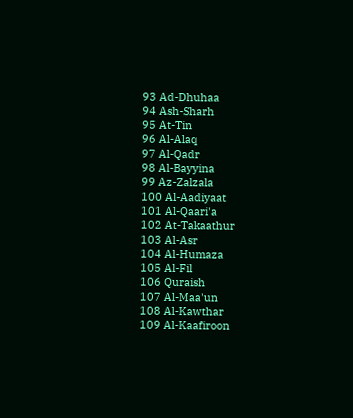93 Ad-Dhuhaa
94 Ash-Sharh
95 At-Tin
96 Al-Alaq
97 Al-Qadr
98 Al-Bayyina
99 Az-Zalzala
100 Al-Aadiyaat
101 Al-Qaari'a
102 At-Takaathur
103 Al-Asr
104 Al-Humaza
105 Al-Fil
106 Quraish
107 Al-Maa'un
108 Al-Kawthar
109 Al-Kaafiroon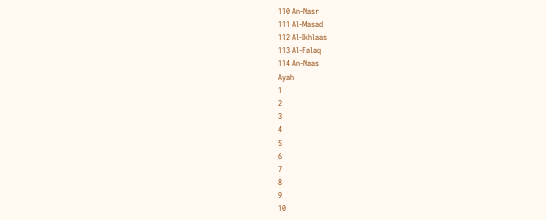110 An-Nasr
111 Al-Masad
112 Al-Ikhlaas
113 Al-Falaq
114 An-Naas
Ayah
1
2
3
4
5
6
7
8
9
10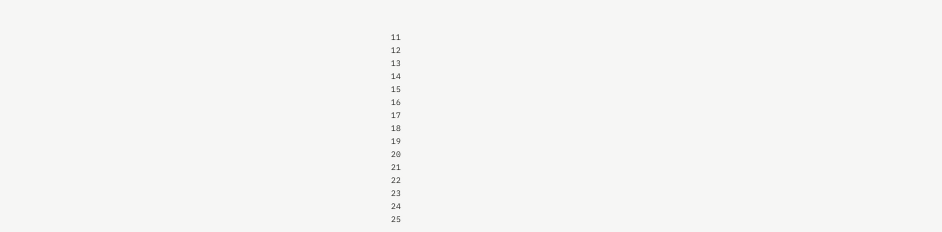11
12
13
14
15
16
17
18
19
20
21
22
23
24
25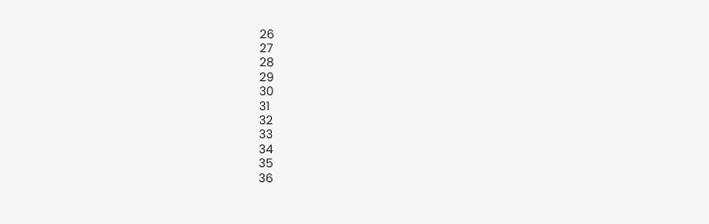26
27
28
29
30
31
32
33
34
35
36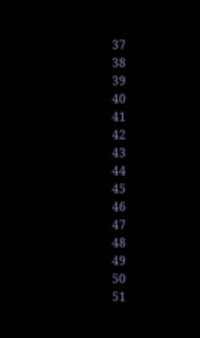37
38
39
40
41
42
43
44
45
46
47
48
49
50
51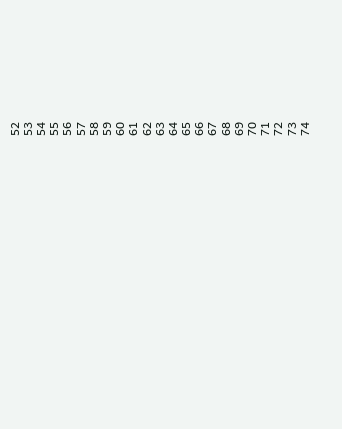52
53
54
55
56
57
58
59
60
61
62
63
64
65
66
67
68
69
70
71
72
73
74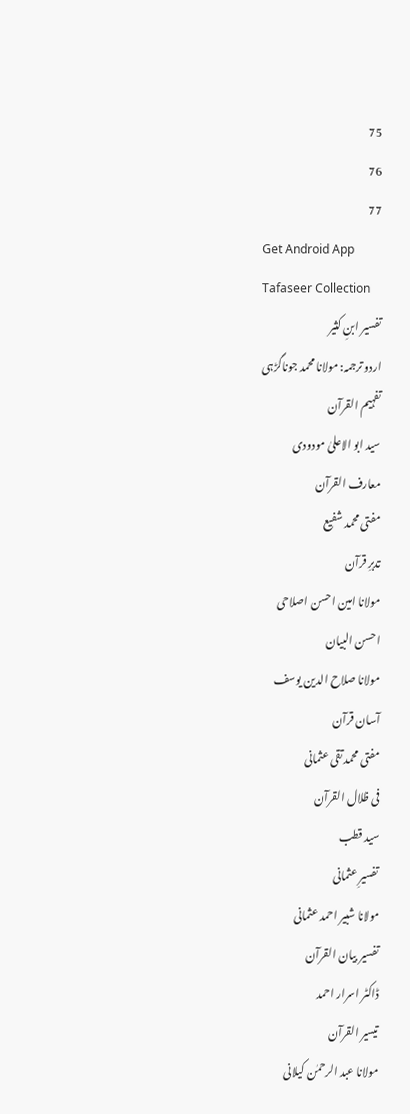75
76
77
Get Android App
Tafaseer Collection
تفسیر ابنِ کثیر
اردو ترجمہ: مولانا محمد جوناگڑہی
تفہیم القرآن
سید ابو الاعلیٰ مودودی
معارف القرآن
مفتی محمد شفیع
تدبرِ قرآن
مولانا امین احسن اصلاحی
احسن البیان
مولانا صلاح الدین یوسف
آسان قرآن
مفتی محمد تقی عثمانی
فی ظلال القرآن
سید قطب
تفسیرِ عثمانی
مولانا شبیر احمد عثمانی
تفسیر بیان القرآن
ڈاکٹر اسرار احمد
تیسیر القرآن
مولانا عبد الرحمٰن کیلانی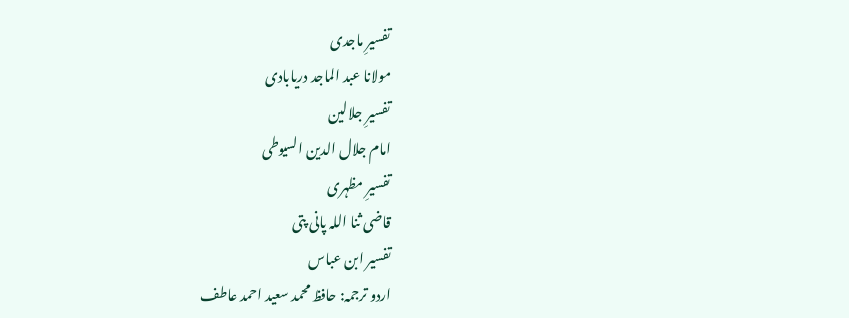تفسیرِ ماجدی
مولانا عبد الماجد دریابادی
تفسیرِ جلالین
امام جلال الدین السیوطی
تفسیرِ مظہری
قاضی ثنا اللہ پانی پتی
تفسیر ابن عباس
اردو ترجمہ: حافظ محمد سعید احمد عاطف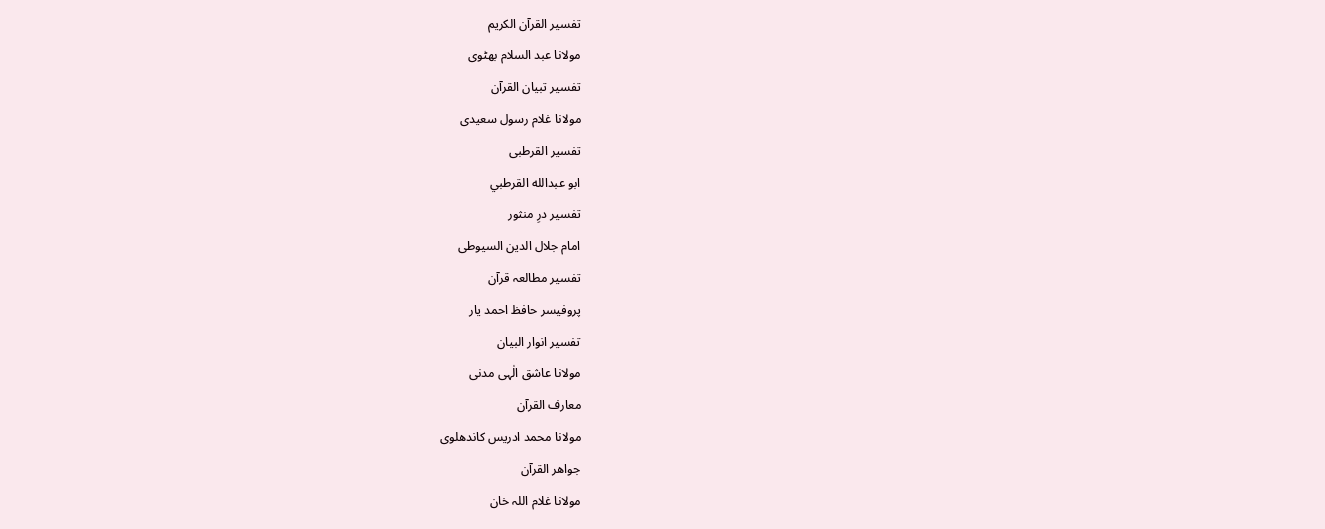تفسیر القرآن الکریم
مولانا عبد السلام بھٹوی
تفسیر تبیان القرآن
مولانا غلام رسول سعیدی
تفسیر القرطبی
ابو عبدالله القرطبي
تفسیر درِ منثور
امام جلال الدین السیوطی
تفسیر مطالعہ قرآن
پروفیسر حافظ احمد یار
تفسیر انوار البیان
مولانا عاشق الٰہی مدنی
معارف القرآن
مولانا محمد ادریس کاندھلوی
جواھر القرآن
مولانا غلام اللہ خان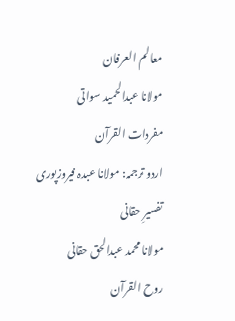معالم العرفان
مولانا عبدالحمید سواتی
مفردات القرآن
اردو ترجمہ: مولانا عبدہ فیروزپوری
تفسیرِ حقانی
مولانا محمد عبدالحق حقانی
روح القرآن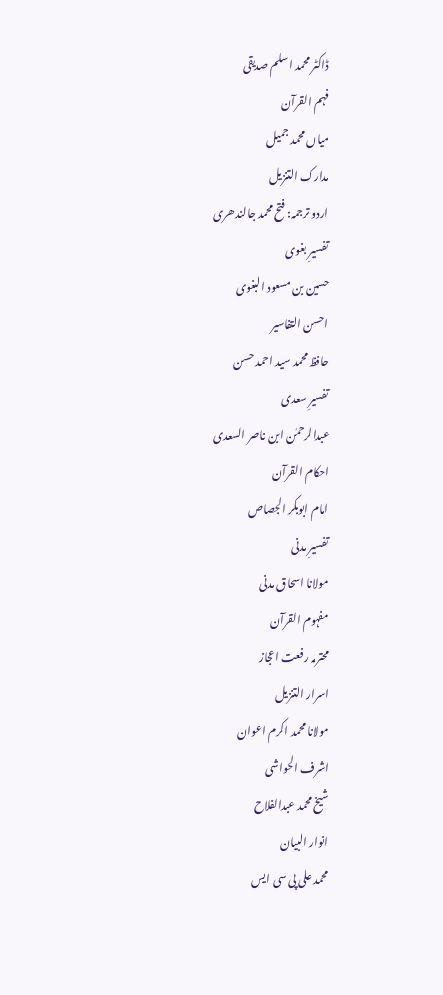ڈاکٹر محمد اسلم صدیقی
فہم القرآن
میاں محمد جمیل
مدارک التنزیل
اردو ترجمہ: فتح محمد جالندھری
تفسیرِ بغوی
حسین بن مسعود البغوی
احسن التفاسیر
حافظ محمد سید احمد حسن
تفسیرِ سعدی
عبدالرحمٰن ابن ناصر السعدی
احکام القرآن
امام ابوبکر الجصاص
تفسیرِ مدنی
مولانا اسحاق مدنی
مفہوم القرآن
محترمہ رفعت اعجاز
اسرار التنزیل
مولانا محمد اکرم اعوان
اشرف الحواشی
شیخ محمد عبدالفلاح
انوار البیان
محمد علی پی سی ایس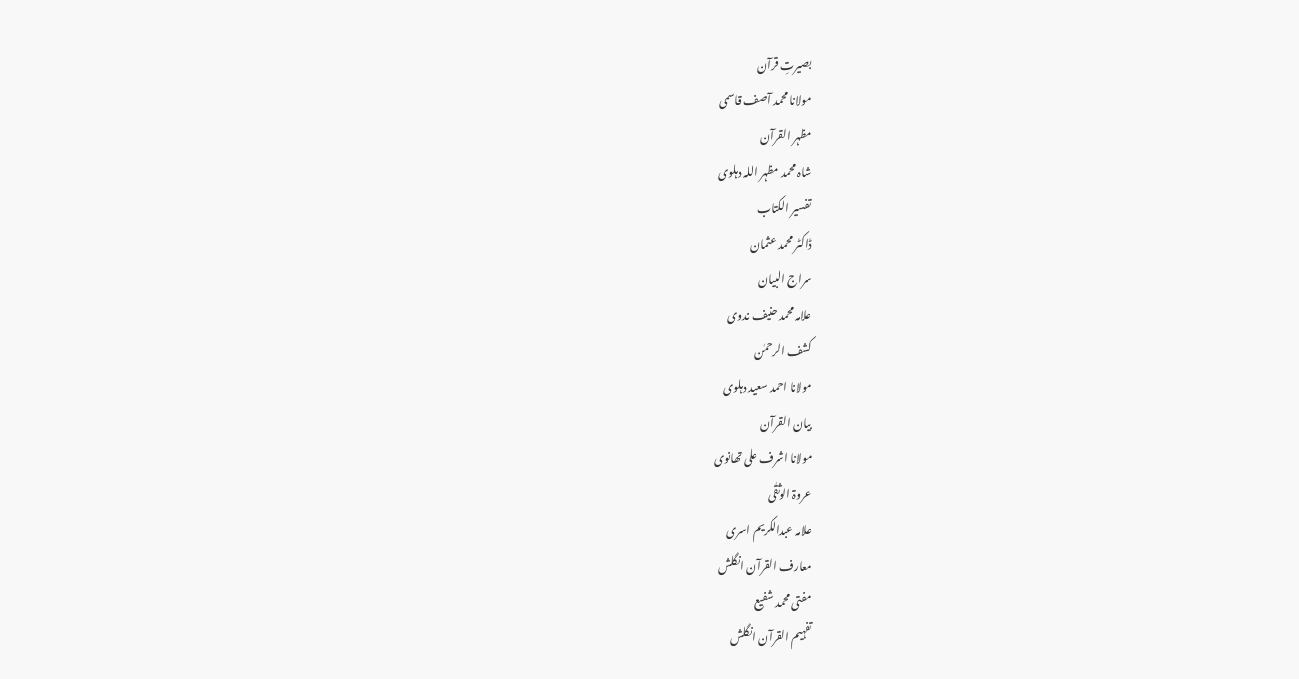بصیرتِ قرآن
مولانا محمد آصف قاسمی
مظہر القرآن
شاہ محمد مظہر اللہ دہلوی
تفسیر الکتاب
ڈاکٹر محمد عثمان
سراج البیان
علامہ محمد حنیف ندوی
کشف الرحمٰن
مولانا احمد سعید دہلوی
بیان القرآن
مولانا اشرف علی تھانوی
عروۃ الوثقٰی
علامہ عبدالکریم اسری
معارف القرآن انگلش
مفتی محمد شفیع
تفہیم القرآن انگلش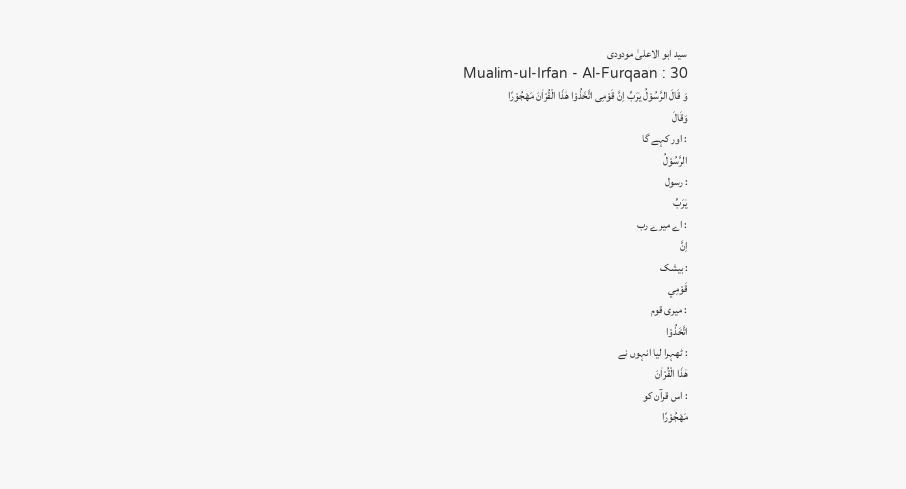سید ابو الاعلیٰ مودودی
Mualim-ul-Irfan - Al-Furqaan : 30
وَ قَالَ الرَّسُوْلُ یٰرَبِّ اِنَّ قَوْمِی اتَّخَذُوْا هٰذَا الْقُرْاٰنَ مَهْجُوْرًا
وَقَالَ
: اور کہے گا
الرَّسُوْلُ
: رسول
يٰرَبِّ
: اے میرے رب
اِنَّ
: بیشک
قَوْمِي
: میری قوم
اتَّخَذُوْا
: ٹھہرا لیا انہوں نے
ھٰذَا الْقُرْاٰنَ
: اس قرآن کو
مَهْجُوْرًا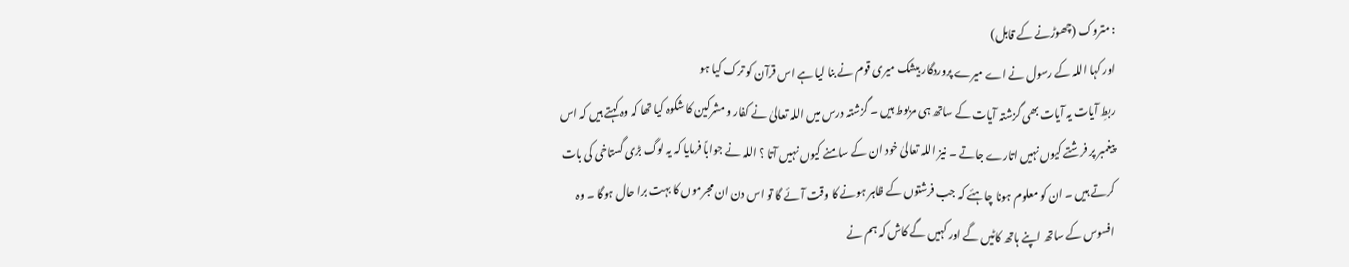: متروک (چھوڑنے کے قابل)
اور کہا اللہ کے رسول نے اے میرے پروردگار بیشک میری قوم نے بنا لیا ہے اس قرآن کو ترک کیا ہو
ربطِ آیات یہ آیات بھی گزشتہ آیات کے ساتھ ہی مربوط ہیں ۔ گزشتہ درس میں اللہ تعالیٰ نے کفار و مشرکین کا شکوہ کیا تھا کہ وہ کہتے ہیں کہ اس پیغمبر پر فرشتے کیوں نہیں اتارے جاتے ۔ نیز اللہ تعالیٰ خود ان کے سامنے کیوں نہیں آتا ؟ اللہ نے جواباً فرمایا کہ یہ لوگ بڑی گستاخی کی بات کرتے ہیں ۔ ان کو معلوم ہونا چاہئے کہ جب فرشتوں کے ظاہر ہونے کا وقت آئے گا تو اس دن ان مجرموں کا بہت برا حال ہوگا ۔ وہ افسوس کے ساتھ اپنے ہاتھ کاٹیں گے اور کہیں گے کاش کہ ہم نے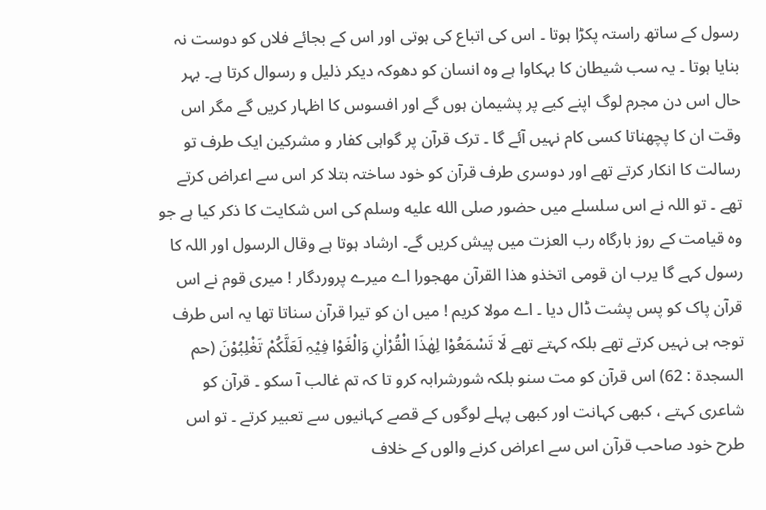رسول کے ساتھ راستہ پکڑا ہوتا ۔ اس کی اتباع کی ہوتی اور اس کے بجائے فلاں کو دوست نہ بنایا ہوتا ۔ یہ سب شیطان کا بہکاوا ہے وہ انسان کو دھوکہ دیکر ذلیل و رسوال کرتا ہے۔ بہر حال اس دن مجرم لوگ اپنے کیے پر پشیمان ہوں گے اور افسوس کا اظہار کریں گے مگر اس وقت ان کا پچھناتا کسی کام نہیں آئے گا ۔ ترک قرآن پر گواہی کفار و مشرکین ایک طرف تو رسالت کا انکار کرتے تھے اور دوسری طرف قرآن کو خود ساختہ بتلا کر اس سے اعراض کرتے تھے ۔ تو اللہ نے اس سلسلے میں حضور صلى الله عليه وسلم کی اس شکایت کا ذکر کیا ہے جو وہ قیامت کے روز بارگاہ رب العزت میں پیش کریں گے۔ ارشاد ہوتا ہے وقال الرسول اور اللہ کا رسول کہے گا یرب ان قومی اتخذو ھذا القرآن مھجورا اے میرے پروردگار ! میری قوم نے اس قرآن پاک کو پس پشت ڈال دیا ۔ اے مولا کریم ! میں ان کو تیرا قرآن سناتا تھا یہ اس طرف توجہ ہی نہیں کرتے تھے بلکہ کہتے تھے لَا تَسْمَعُوْا لِھٰذَا الْقُرْاٰنِ وَالْغَوْا فِیْہِ لَعَلَّکُمْ تَغْلِبُوْنَ (حم السجدۃ : 62) اس قرآن کو مت سنو بلکہ شورشرابہ کرو تا کہ تم غالب آ سکو ۔ قرآن کو شاعری کہتے ، کبھی کہانت اور کبھی پہلے لوگوں کے قصے کہانیوں سے تعبیر کرتے ۔ تو اس طرح خود صاحب قرآن اس سے اعراض کرنے والوں کے خلاف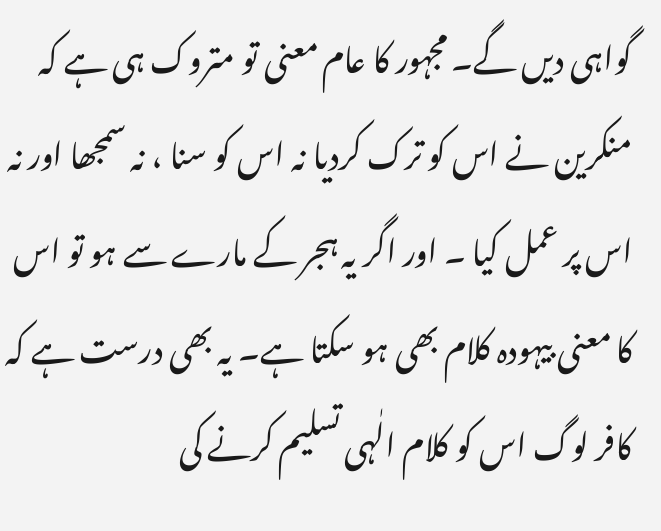گواہی دیں گے۔ مجہور کا عام معنی تو متروک ہی ہے کہ منکرین نے اس کو ترک کردیا نہ اس کو سنا ، نہ سمجھا اور نہ اس پر عمل کیا ۔ اور اگر یہ ہجر کے مارے سے ہو تو اس کا معنی بیہودہ کلام بھی ہو سکتا ہے۔ یہ بھی درست ہے کہ کافر لوگ اس کو کلام الٰہی تسلیم کرنے کی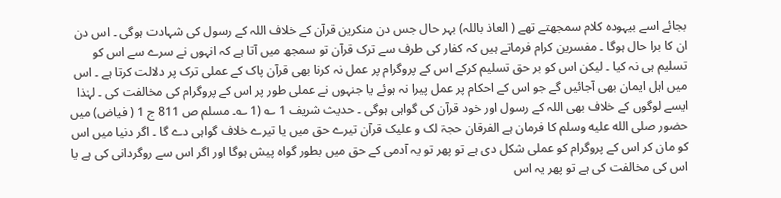بجائے اسے بیہودہ کلام سمجھتے تھے ( العاذ باللہ) بہر حال جس دن منکرین قرآن کے خلاف اللہ کے رسول کی شہادت ہوگی ۔ اس دن ان کا برا حال ہوگا ۔ مفسرین کرام فرماتے ہیں کہ کفار کی طرف سے ترک قرآن تو سمجھ میں آتا ہے کہ انہوں نے سرے سے اس کو تسلیم ہی نہ کیا ۔ لیکن اس کو بر حق تسلیم کرکے اس کے پروگرام پر عمل نہ کرنا بھی قرآن پاک کے عملی ترک پر دلالت کرتا ہے ۔ اس میں اہل ایمان بھی آجائیں گے جو اس کے احکام پر عمل پیرا نہ ہوئے یا جنہوں نے عملی طور پر اس کے پروگرام کی مخالفت کی ۔ لہٰذا ایسے لوگوں کے خلاف بھی اللہ کے رسول اور خود قرآن کی گواہی ہوگی ۔ حدیث شریف 1 ؎ (1 ؎۔ مسلم ص 811 ج 1 ( فیاض) میں حضور صلى الله عليه وسلم کا فرمان ہے الفرقان حجۃ لک و علیک قرآن تیرے حق میں یا تیرے خلاف گواہی دے گا ۔ اگر دنیا میں اس کو مان کر اس کے پروگرام کو عملی شکل دی ہے تو پھر تو یہ آدمی کے حق میں بطور گواہ پیش ہوگا اور اگر اس سے روگردانی کی ہے یا اس کی مخالفت کی ہے تو پھر یہ اس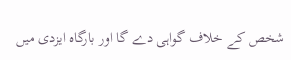شخص کے خلاف گواہی دے گا اور بارگاہ ایزدی میں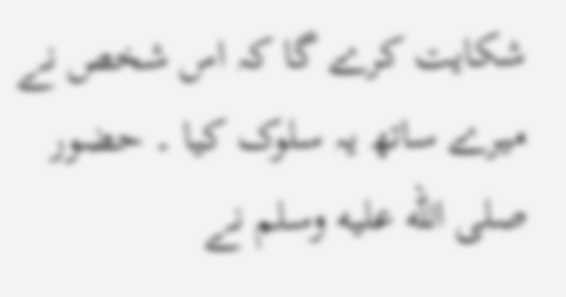شکایت کرے گا کہ اس شخص نے میرے ساتھ یہ سلوک کیا ۔ حضور صلى الله عليه وسلم نے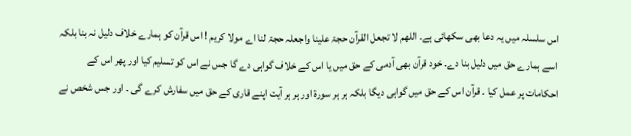اس سلسلہ میں یہ دعا بھی سکھائی ہے۔ اللھم لا تجعل القرآن حجۃ علینا واجعلہ حجۃ لنا اے مولا کریم ! اس قرآن کو ہمارے خلاف دلیل نہ بنا بلکہ اسے ہمارے حق میں دلیل بنا دے۔ خود قرآن بھی آدمی کے حق میں یا اس کے خلاف گواہی دے گا جس نے اس کو تسلیم کیا اور پھر اس کے احکامات پر عمل کیا ۔ قرآن اس کے حق میں گواہی دیگا بلکہ ہر ہر سورة اور ہر ہر آیت اپنے قاری کے حق میں سفارش کرے گی ۔ اور جس شخص نے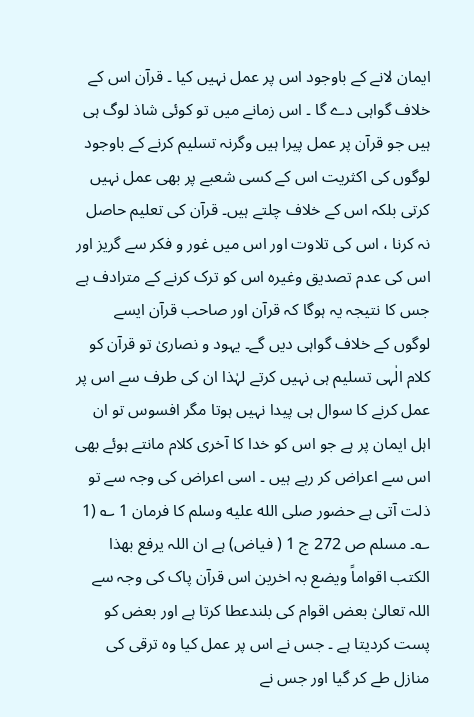ایمان لانے کے باوجود اس پر عمل نہیں کیا ۔ قرآن اس کے خلاف گواہی دے گا ۔ اس زمانے میں تو کوئی شاذ لوگ ہی ہیں جو قرآن پر عمل پیرا ہیں وگرنہ تسلیم کرنے کے باوجود لوگوں کی اکثریت اس کے کسی شعبے پر بھی عمل نہیں کرتی بلکہ اس کے خلاف چلتے ہیں۔ قرآن کی تعلیم حاصل نہ کرنا ، اس کی تلاوت اور اس میں غور و فکر سے گریز اور اس کی عدم تصدیق وغیرہ اس کو ترک کرنے کے مترادف ہے جس کا نتیجہ یہ ہوگا کہ قرآن اور صاحب قرآن ایسے لوگوں کے خلاف گواہی دیں گے۔ یہود و نصاریٰ تو قرآن کو کلام الٰہی تسلیم ہی نہیں کرتے لہٰذا ان کی طرف سے اس پر عمل کرنے کا سوال ہی پیدا نہیں ہوتا مگر افسوس تو ان اہل ایمان پر ہے جو اس کو خدا کا آخری کلام مانتے ہوئے بھی اس سے اعراض کر رہے ہیں ۔ اسی اعراض کی وجہ سے تو ذلت آتی ہے حضور صلى الله عليه وسلم کا فرمان 1 ؎ (1 ؎۔ مسلم ص 272 ج 1 ( فیاض) ہے ان اللہ یرفع بھذا الکتب اقواماً ویضع بہ اخرین اس قرآن پاک کی وجہ سے اللہ تعالیٰ بعض اقوام کی بلندعطا کرتا ہے اور بعض کو پست کردیتا ہے ۔ جس نے اس پر عمل کیا وہ ترقی کی منازل طے کر گیا اور جس نے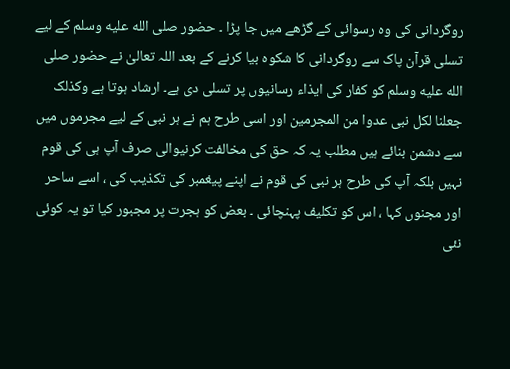روگردانی کی وہ رسوائی کے گڑھے میں جا پڑا ۔ حضور صلى الله عليه وسلم کے لیے تسلی قرآن پاک سے روگردانی کا شکوہ بیا کرنے کے بعد اللہ تعالیٰ نے حضور صلى الله عليه وسلم کو کفار کی ایذاء رسانیوں پر تسلی دی ہے۔ ارشاد ہوتا ہے وکذلک جعلنا لکل نبی عدوا من المجرمین اور اسی طرح ہم نے ہر نبی کے لیے مجرموں میں سے دشمن بنائے ہیں مطلب یہ کہ حق کی مخالفت کرنیوالی صرف آپ ہی کی قوم نہیں بلکہ آپ کی طرح ہر نبی کی قوم نے اپنے پیغمبر کی تکذیب کی ، اسے ساحر اور مجنوں کہا ، اس کو تکلیف پہنچائی ۔ بعض کو ہجرت پر مجبور کیا تو یہ کوئی نئی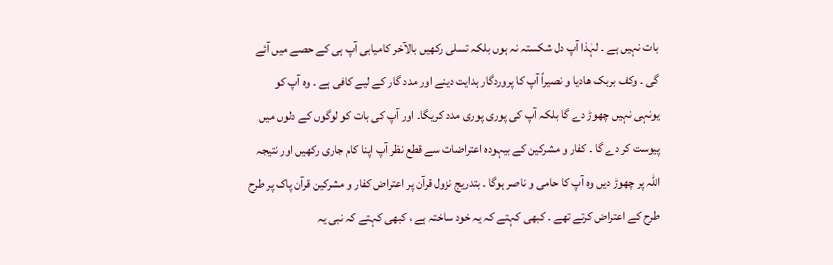بات نہیں ہے ۔ لہٰذا آپ دل شکستہ نہ ہوں بلکہ تسلی رکھیں بالآخر کامیابی آپ ہی کے حصے میں آئے گی ۔ وکف بربک ھادیا و نصیراً آپ کا پروردگار ہدایت دینے اور مدد گار کے لیے کافی ہے ۔ وہ آپ کو یونہی نہیں چھوڑ دے گا بلکہ آپ کی پوری پوری مدد کریگا۔ اور آپ کی بات کو لوگوں کے دلوں میں پیوست کر دے گا ۔ کفار و مشرکین کے بیہودہ اعتراضات سے قطع نظر آپ اپنا کام جاری رکھیں اور نتیجہ اللہ پر چھوڑ دیں وہ آپ کا حامی و ناصر ہوگا ۔ بتدریج نزول قرآن پر اعتراض کفار و مشرکین قرآن پاک پر طرح طرح کے اعتراض کرتے تھے ۔ کبھی کہتے کہ یہ خود ساختہ ہے ، کبھی کہتے کہ نبی یہ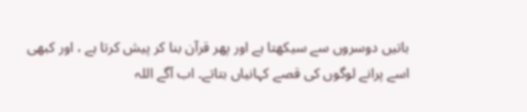باتیں دوسروں سے سیکھتا ہے اور پھر قرآن بنا کر پیش کرتا ہے ، اور کبھی اسے پرانے لوگوں کی قصے کہانیاں بتاتے۔ اب آگے اللہ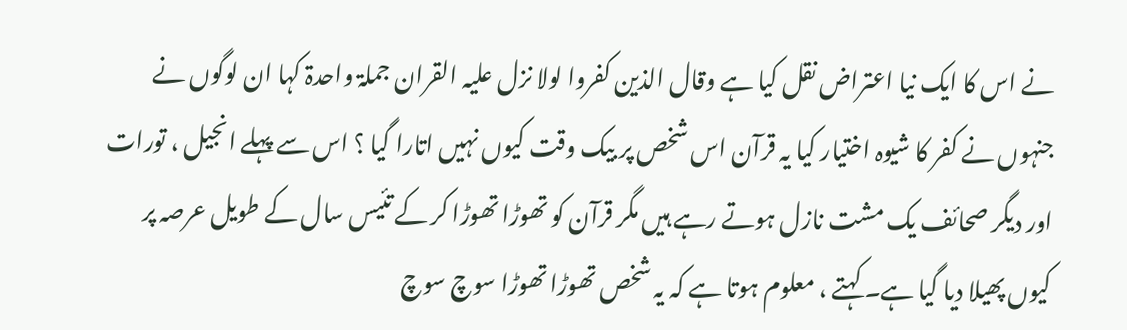نے اس کا ایک نیا اعتراض نقل کیا ہے وقال الذین کفروا لولا نزل علیہ القران جملۃ واحدۃ کہا ان لوگوں نے جنہوں نے کفر کا شیوہ اختیار کیا یہ قرآن اس شخص پر بیک وقت کیوں نہیں اتارا گیا ؟ اس سے پہلے انجیل ، تورات اور دیگر صحائف یک مشت نازل ہوتے رہے ہیں مگر قرآن کو تھوڑا تھوڑا کر کے تئیس سال کے طویل عرصہ پر کیوں پھیلا دیا گیا ہے۔ کہتے ، معلوم ہوتا ہے کہ یہ شخص تھوڑا تھوڑا سوچ سوچ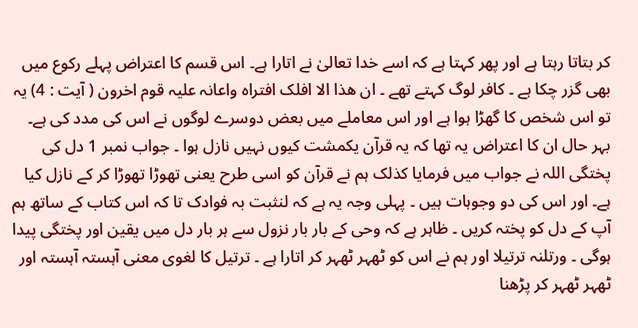کر بتاتا رہتا ہے اور پھر کہتا ہے کہ اسے خدا تعالیٰ نے اتارا ہے۔ اس قسم کا اعتراض پہلے رکوع میں بھی گزر چکا ہے ۔ کافر لوگ کہتے تھے ۔ ان ھذا الا افلک افتراہ واعانہ علیہ قوم اخرون ( آیت : 4) یہ تو اس شخص کا گھڑا ہوا ہے اور اس معاملے میں بعض دوسرے لوگوں نے اس کی مدد کی ہے۔ بہر حال ان کا اعتراض یہ تھا کہ یہ قرآن یکمشت کیوں نہیں نازل ہوا ۔ جواب نمبر 1 دل کی پختگی اللہ نے جواب میں فرمایا کذلک ہم نے قرآن کو اسی طرح یعنی تھوڑا تھوڑا کر کے نازل کیا ہے۔ اور اس کی دو وجوہات ہیں ۔ پہلی وجہ یہ ہے کہ لنثبت بہ فوادک تا کہ اس کتاب کے ساتھ ہم آپ کے دل کو پختہ کریں ۔ ظاہر ہے کہ وحی کے بار بار نزول سے ہر بار دل میں یقین اور پختگی پیدا ہوگی ۔ ورتلنہ ترتیلا اور ہم نے اس کو ٹھہر ٹھہر کر اتارا ہے ۔ ترتیل کا لغوی معنی آہستہ آہستہ اور ٹھہر ٹھہر کر پڑھنا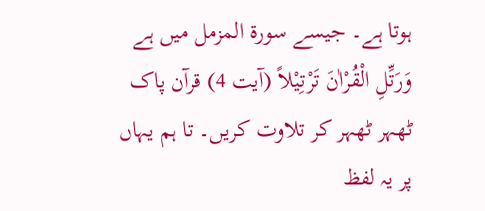ہوتا ہے۔ جیسے سورة المزمل میں ہے وَرَتِّلِ الْقُرْاٰنَ تَرْتِیْلاً (آیت 4) قرآن پاک ٹھہر ٹھہر کر تلاوت کریں۔ تا ہم یہاں پر یہ لفظ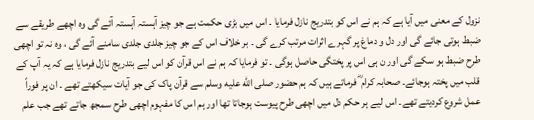نزول کے معنی میں آیا ہے کہ ہم نے اس کو بتدریج نازل فرمایا ۔ اس میں بڑی حکمت ہے جو چیز آہستہ آہستہ آئے گی وہ اچھے طریقے سے ضبط ہوتی جائے گی اور دل و دماغ پر گہرے اثرات مرتب کرے گی ۔ بر خلاف اس کے جو چیز جلدی جلدی سامنے آئے گی ، وہ نہ تو اچھی طرح ضبط ہو سکے گی اور ن ہی اس پر پختگی حاصل ہوگی ۔ تو فرمایا کہ ہم نے اس قرآن کو اس لیے بتدریج نازل فرمایا ہے کہ یہ آپ کے قلب میں پختہ ہوجائے۔ صحابہ کرام ؓ فرماتے ہیں کہ ہم حضور صلى الله عليه وسلم سے قرآن پاک کی جو آیات سیکھتے تھے ۔ ان پر فوراً عمل شروع کردیتے تھے۔ اس لیے ہر حکم دل میں اچھی طرح پیوست ہوجاتا تھا اور ہم اس کا مفہوم اچھی طرح سمجھ جاتے تھے جب علم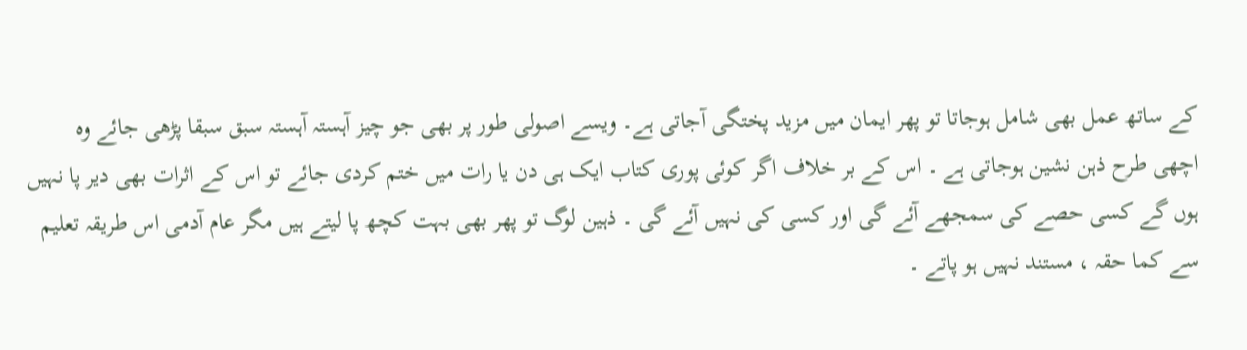کے ساتھ عمل بھی شامل ہوجاتا تو پھر ایمان میں مزید پختگی آجاتی ہے۔ ویسے اصولی طور پر بھی جو چیز آہستہ آہستہ سبق سبقا پڑھی جائے وہ اچھی طرح ذہن نشین ہوجاتی ہے ۔ اس کے بر خلاف اگر کوئی پوری کتاب ایک ہی دن یا رات میں ختم کردی جائے تو اس کے اثرات بھی دیر پا نہیں ہوں گے کسی حصے کی سمجھے آئے گی اور کسی کی نہیں آئے گی ۔ ذہین لوگ تو پھر بھی بہت کچھ پا لیتے ہیں مگر عام آدمی اس طریقہ تعلیم سے کما حقہ ، مستند نہیں ہو پاتے ۔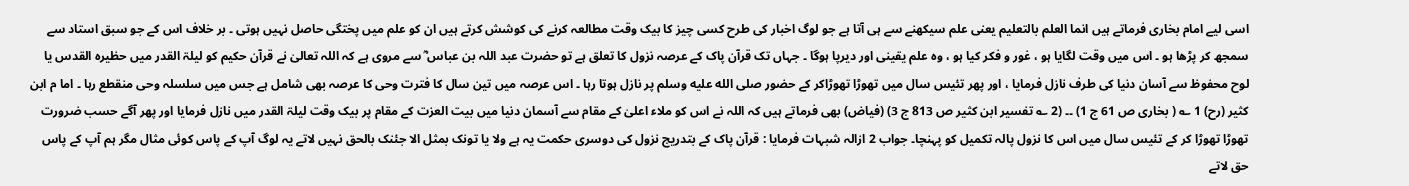اسی لیے امام بخاری فرماتے ہیں انما العلم بالتعلیم یعنی علم سیکھنے سے ہی آتا ہے جو لوگ اخبار کی طرح کسی چیز کا بیک وقت مطالعہ کرنے کی کوشش کرتے ہیں ان کو علم میں پختگی حاصل نہیں ہوتی ۔ بر خلاف اس کے جو سبق استاد سے سمجھ کر پڑھا ہو ۔ اس میں وقت لگایا ہو ، غور و فکر کیا ہو ، وہ علم یقینی اور دیرپا ہوگا ۔ جہاں تک قرآن پاک کے عرصہ نزول کا تعلق ہے تو حضرت عبد اللہ بن عباس ؓ سے مروی ہے کہ اللہ تعالیٰ نے قرآن حکیم کو لیلۃ القدر میں حظیرہ القدس یا لوح محفوظ سے آسان دنیا کی طرف نازل فرمایا ، اور پھر تئیس سال میں تھوڑا تھوڑاکر کے حضور صلى الله عليه وسلم پر نازل ہوتا رہا ۔ اس عرصہ میں تین سال کا فترت وحی کا عرصہ بھی شامل ہے جس میں سلسلہ وحی منقطع رہا ۔ اما م ابن کثیر (رح) 1 ؎ ( بخاری ص 61 ج 1) ۔۔ (2 ؎ تفسیر ابن کثیر ص 813 ج 3) (فیاض) بھی فرماتے ہیں کہ اللہ نے اس کو ملاء اعلیٰ کے مقام سے آسمان دنیا میں بیت العزت کے مقام پر بیک وقت لیلۃ القدر میں نازل فرمایا اور پھر آگے حسب ضرورت تھوڑا تھوڑا کر کے تئیس سال میں اس کا نزول پالہ تکمیل کو پہنچا۔ جواب 2 ازالہ شبہات فرمایا : قرآن پاک کے بتدریج نزول کی دوسری حکمت یہ ہے ولا یا تونک بمثل الا جئنک بالحق نہیں لاتے یہ لوگ آپ کے پاس کوئی مثال مگر ہم آپ کے پاس حق لاتے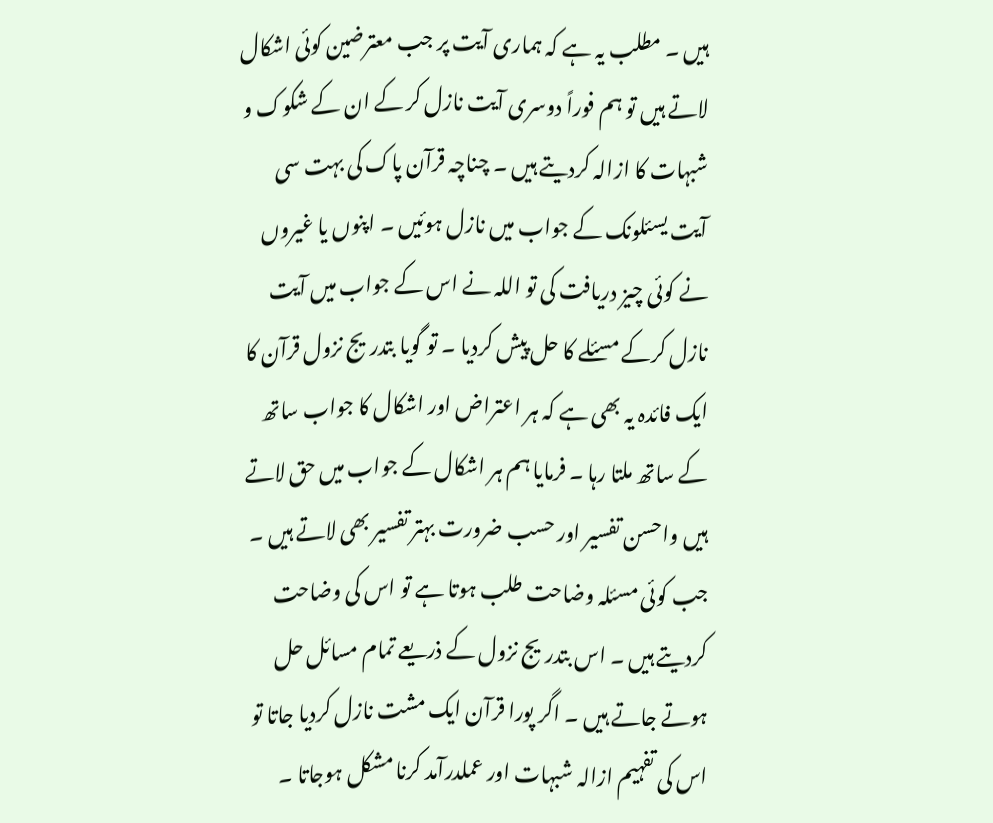ہیں ۔ مطلب یہ ہے کہ ہماری آیت پر جب معترضین کوئی اشکال لاتے ہیں تو ہم فوراً دوسری آیت نازل کر کے ان کے شکوک و شبہات کا ازالہ کردیتے ہیں ۔ چناچہ قرآن پاک کی بہت سی آیت یسئلونک کے جواب میں نازل ہوئیں ۔ اپنوں یا غیروں نے کوئی چیز دریافت کی تو اللہ نے اس کے جواب میں آیت نازل کرکے مسئلے کا حل پیش کردیا ۔ تو گویا بتدریج نزول قرآن کا ایک فائدہ یہ بھی ہے کہ ہر اعتراض اور اشکال کا جواب ساتھ کے ساتھ ملتا رہا ۔ فرمایا ہم ہر اشکال کے جواب میں حق لاتے ہیں واحسن تفسیر اور حسب ضرورت بہتر تفسیر بھی لاتے ہیں ۔ جب کوئی مسئلہ وضاحت طلب ہوتا ہے تو اس کی وضاحت کردیتے ہیں ۔ اس بتدریج نزول کے ذریعے تمام مسائل حل ہوتے جاتے ہیں ۔ اگر پورا قرآن ایک مشت نازل کردیا جاتا تو اس کی تفہیم ازالہ شبہات اور عملدرآمد کرنا مشکل ہوجاتا ۔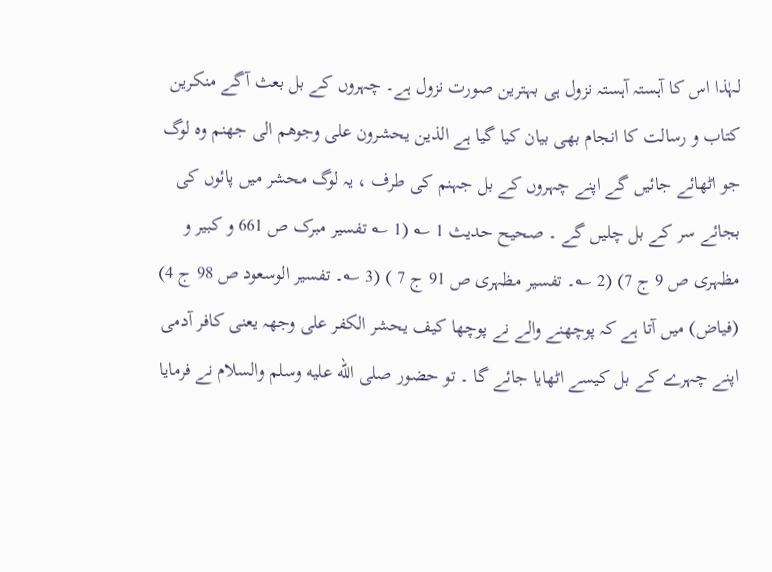لہٰذا اس کا آہستہ آہستہ نزول ہی بہترین صورت نزول ہے۔ چہروں کے بل بعث آگے منکرین کتاب و رسالت کا انجام بھی بیان کیا گیا ہے الذین یحشرون علی وجوھم الی جھنم وہ لوگ جو اٹھائے جائیں گے اپنے چہروں کے بل جہنم کی طرف ، یہ لوگ محشر میں پائوں کی بجائے سر کے بل چلیں گے ۔ صحیح حدیث 1 ؎ (1 ؎ تفسیر مبرک ص 661 و کبیر و مظہری ص 9 ج 7) (2 ؎۔ تفسیر مظہری ص 91 ج 7 ) (3 ؎۔ تفسیر الوسعود ص 98 ج 4) (فیاض) میں آتا ہے کہ پوچھنے والے نے پوچھا کیف یحشر الکفر علی وجھہ یعنی کافر آدمی اپنے چہرے کے بل کیسے اٹھایا جائے گا ۔ تو حضور صلى الله عليه وسلم والسلام نے فرمایا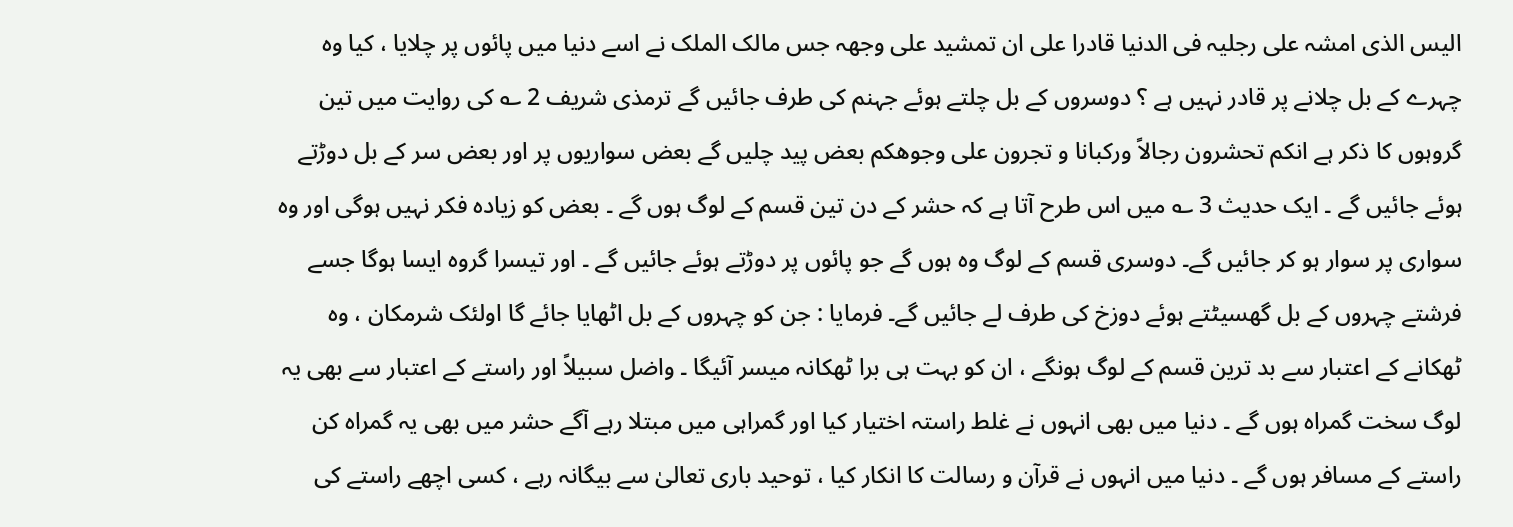الیس الذی امشہ علی رجلیہ فی الدنیا قادرا علی ان تمشید علی وجھہ جس مالک الملک نے اسے دنیا میں پائوں پر چلایا ، کیا وہ چہرے کے بل چلانے پر قادر نہیں ہے ؟ دوسروں کے بل چلتے ہوئے جہنم کی طرف جائیں گے ترمذی شریف 2 ؎ کی روایت میں تین گروہوں کا ذکر ہے انکم تحشرون رجالاً ورکبانا و تجرون علی وجوھکم بعض پید چلیں گے بعض سواریوں پر اور بعض سر کے بل دوڑتے ہوئے جائیں گے ۔ ایک حدیث 3 ؎ میں اس طرح آتا ہے کہ حشر کے دن تین قسم کے لوگ ہوں گے ۔ بعض کو زیادہ فکر نہیں ہوگی اور وہ سواری پر سوار ہو کر جائیں گے۔ دوسری قسم کے لوگ وہ ہوں گے جو پائوں پر دوڑتے ہوئے جائیں گے ۔ اور تیسرا گروہ ایسا ہوگا جسے فرشتے چہروں کے بل گھسیٹتے ہوئے دوزخ کی طرف لے جائیں گے۔ فرمایا : جن کو چہروں کے بل اٹھایا جائے گا اولئک شرمکان ، وہ ٹھکانے کے اعتبار سے بد ترین قسم کے لوگ ہونگے ، ان کو بہت ہی برا ٹھکانہ میسر آئیگا ۔ واضل سبیلاً اور راستے کے اعتبار سے بھی یہ لوگ سخت گمراہ ہوں گے ۔ دنیا میں بھی انہوں نے غلط راستہ اختیار کیا اور گمراہی میں مبتلا رہے آگے حشر میں بھی یہ گمراہ کن راستے کے مسافر ہوں گے ۔ دنیا میں انہوں نے قرآن و رسالت کا انکار کیا ، توحید باری تعالیٰ سے بیگانہ رہے ، کسی اچھے راستے کی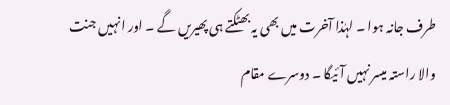طرف جانہ ہوا ۔ لہٰذا آخرت میں بھی یہ بھٹکتے ہی پھیریں گے ۔ اور انہیں جنت والا راستہ میسر نہیں آئیگا ۔ دوسرے مقام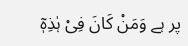پر ہے وَمَنْ کَانَ فِیْ ہٰذِہٖٓ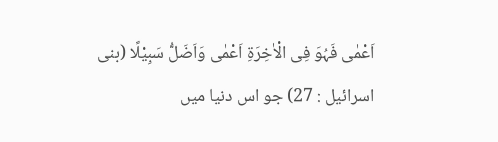اَعْمٰی فَہُوَ فِی الْاٰخِرَۃِ اَعْمٰی وَاَضَلُّ سَبِیْلًا (بنی اسرائیل : 27) جو اس دنیا میں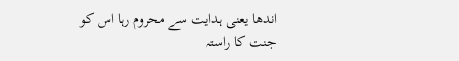اندھا یعنی ہدایت سے محروم رہا اس کو جنت کا راستہ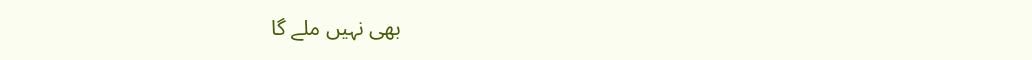بھی نہیں ملے گا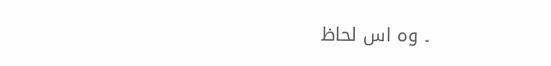۔ وہ اس لحاظ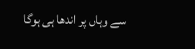سے وہاں پر اندھا ہی ہوگا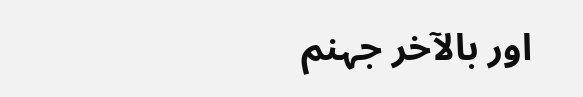اور بالآخر جہنم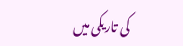کی تاریکی میں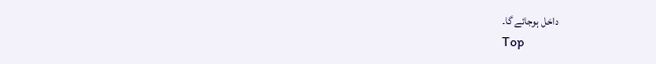داخل ہوجائے گا۔
Top